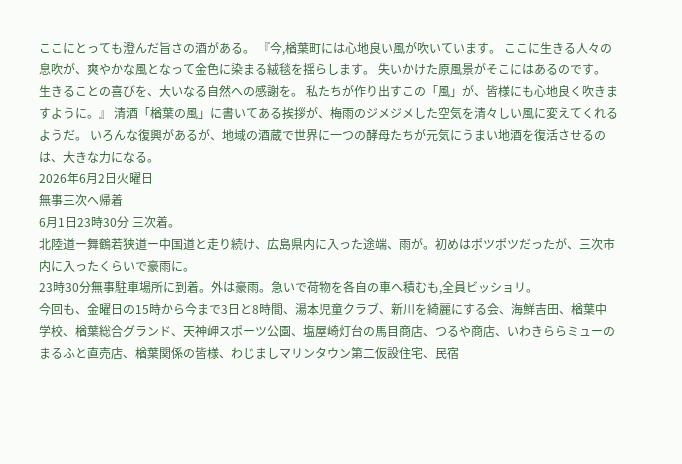ここにとっても澄んだ旨さの酒がある。 『今,楢葉町には心地良い風が吹いています。 ここに生きる人々の息吹が、爽やかな風となって金色に染まる絨毯を揺らします。 失いかけた原風景がそこにはあるのです。 生きることの喜びを、大いなる自然への感謝を。 私たちが作り出すこの「風」が、皆様にも心地良く吹きますように。』 清酒「楢葉の風」に書いてある挨拶が、梅雨のジメジメした空気を清々しい風に変えてくれるようだ。 いろんな復興があるが、地域の酒蔵で世界に一つの酵母たちが元気にうまい地酒を復活させるのは、大きな力になる。
2026年6月2日火曜日
無事三次へ帰着
6月1日23時30分 三次着。
北陸道ー舞鶴若狭道ー中国道と走り続け、広島県内に入った途端、雨が。初めはポツポツだったが、三次市内に入ったくらいで豪雨に。
23時30分無事駐車場所に到着。外は豪雨。急いで荷物を各自の車へ積むも,全員ビッショリ。
今回も、金曜日の15時から今まで3日と8時間、湯本児童クラブ、新川を綺麗にする会、海鮮吉田、楢葉中学校、楢葉総合グランド、天神岬スポーツ公園、塩屋崎灯台の馬目商店、つるや商店、いわきららミューのまるふと直売店、楢葉関係の皆様、わじましマリンタウン第二仮設住宅、民宿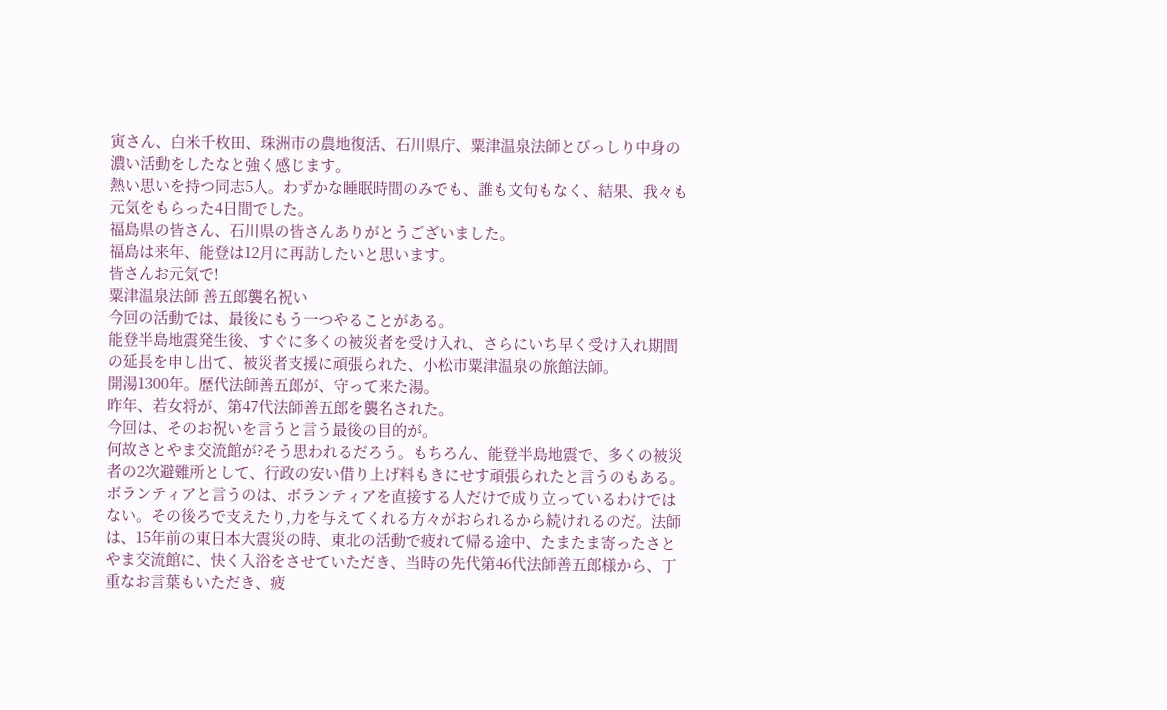寅さん、白米千枚田、珠洲市の農地復活、石川県庁、粟津温泉法師とびっしり中身の濃い活動をしたなと強く感じます。
熱い思いを持つ同志5人。わずかな睡眠時間のみでも、誰も文句もなく、結果、我々も元気をもらった4日間でした。
福島県の皆さん、石川県の皆さんありがとうございました。
福島は来年、能登は12月に再訪したいと思います。
皆さんお元気で!
粟津温泉法師 善五郎襲名祝い
今回の活動では、最後にもう一つやることがある。
能登半島地震発生後、すぐに多くの被災者を受け入れ、さらにいち早く受け入れ期間の延長を申し出て、被災者支援に頑張られた、小松市粟津温泉の旅館法師。
開湯1300年。歴代法師善五郎が、守って来た湯。
昨年、若女将が、第47代法師善五郎を襲名された。
今回は、そのお祝いを言うと言う最後の目的が。
何故さとやま交流館が?そう思われるだろう。もちろん、能登半島地震で、多くの被災者の2次避難所として、行政の安い借り上げ料もきにせす頑張られたと言うのもある。ボランティアと言うのは、ボランティアを直接する人だけで成り立っているわけではない。その後ろで支えたり,力を与えてくれる方々がおられるから続けれるのだ。法師は、15年前の東日本大震災の時、東北の活動で疲れて帰る途中、たまたま寄ったさとやま交流館に、快く入浴をさせていただき、当時の先代第46代法師善五郎様から、丁重なお言葉もいただき、疲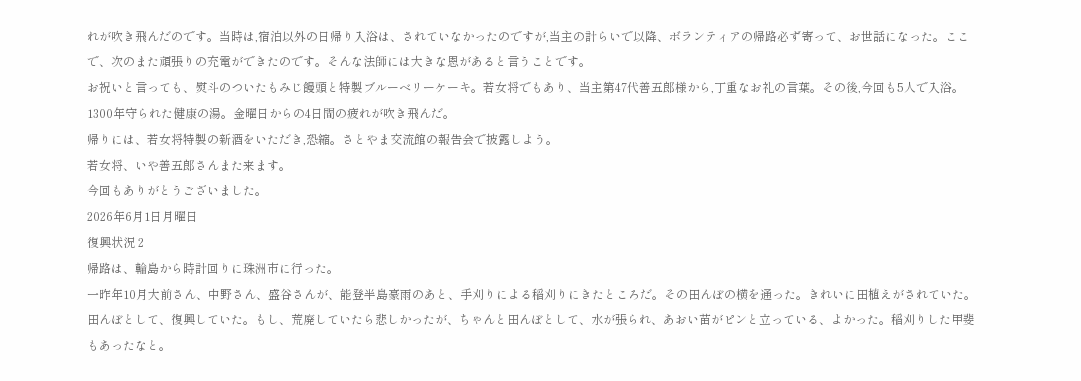れが吹き飛んだのです。当時は,宿泊以外の日帰り入浴は、されていなかったのですが,当主の計らいで以降、ボランティアの帰路必ず寄って、お世話になった。ここで、次のまた頑張りの充電ができたのです。そんな法師には大きな恩があると言うことです。
お祝いと言っても、熨斗のついたもみじ饅頭と特製ブルーベリーケーキ。若女将でもあり、当主第47代善五郎様から,丁重なお礼の言葉。その後,今回も5人で入浴。1300年守られた健康の湯。金曜日からの4日間の疲れが吹き飛んだ。
帰りには、若女将特製の新酒をいただき,恐縮。さとやま交流館の報告会で披露しよう。
若女将、いや善五郎さんまた来ます。
今回もありがとうございました。
2026年6月1日月曜日
復興状況 2
帰路は、輪島から時計回りに珠洲市に行った。
一昨年10月大前さん、中野さん、盛谷さんが、能登半島豪雨のあと、手刈りによる稲刈りにきたところだ。その田んぼの横を通った。きれいに田植えがされていた。田んぼとして、復興していた。もし、荒廃していたら悲しかったが、ちゃんと田んぼとして、水が張られ、あおい苗がピンと立っている、よかった。稲刈りした甲斐もあったなと。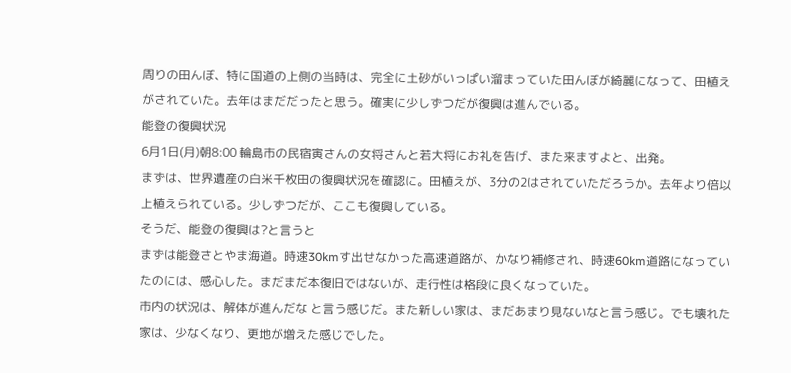周りの田んぼ、特に国道の上側の当時は、完全に土砂がいっぱい溜まっていた田んぼが綺麗になって、田植えがされていた。去年はまだだったと思う。確実に少しずつだが復興は進んでいる。
能登の復興状況
6月1日(月)朝8:00 輪島市の民宿寅さんの女将さんと若大将にお礼を告げ、また来ますよと、出発。
まずは、世界遺産の白米千枚田の復興状況を確認に。田植えが、3分の2はされていただろうか。去年より倍以上植えられている。少しずつだが、ここも復興している。
そうだ、能登の復興は?と言うと
まずは能登さとやま海道。時速30kmす出せなかった高速道路が、かなり補修され、時速60km道路になっていたのには、感心した。まだまだ本復旧ではないが、走行性は格段に良くなっていた。
市内の状況は、解体が進んだな と言う感じだ。また新しい家は、まだあまり見ないなと言う感じ。でも壊れた家は、少なくなり、更地が増えた感じでした。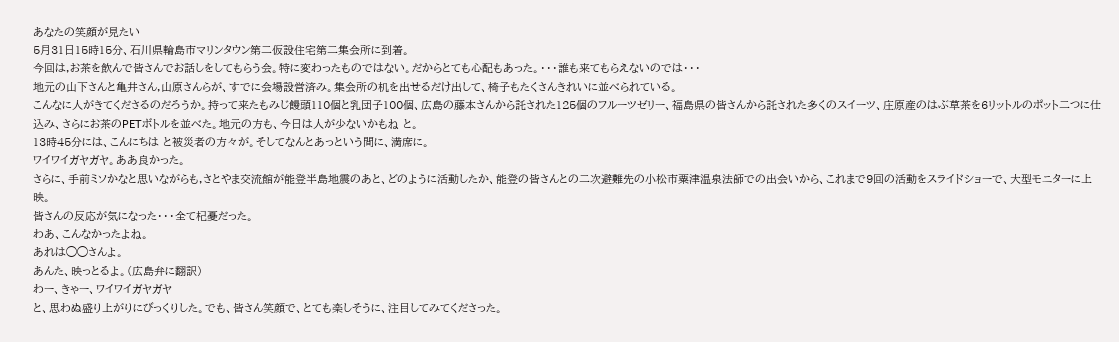あなたの笑顔が見たい
5月31日15時15分、石川県輪島市マリンタウン第二仮設住宅第二集会所に到着。
今回は,お茶を飲んで皆さんでお話しをしてもらう会。特に変わったものではない。だからとても心配もあった。・・・誰も来てもらえないのでは・・・
地元の山下さんと亀井さん,山原さんらが、すでに会場設営済み。集会所の机を出せるだけ出して、椅子もたくさんきれいに並べられている。
こんなに人がきてくださるのだろうか。持って来たもみじ饅頭110個と乳団子100個、広島の藤本さんから託された125個のフルーツゼリー、福島県の皆さんから託された多くのスイーツ、庄原産のはぶ草茶を6リットルのポット二つに仕込み、さらにお茶のPETボトルを並べた。地元の方も、今日は人が少ないかもね と。
13時45分には、こんにちは と被災者の方々が。そしてなんとあっという間に、満席に。
ワイワイガヤガヤ。ああ良かった。
さらに、手前ミソかなと思いながらも,さとやま交流館が能登半島地震のあと、どのように活動したか、能登の皆さんとの二次避難先の小松市粟津温泉法師での出会いから、これまで9回の活動をスライドショーで、大型モニターに上映。
皆さんの反応が気になった・・・全て杞憂だった。
わあ、こんなかったよね。
あれは◯◯さんよ。
あんた、映っとるよ。(広島弁に翻訳)
わー、きゃー、ワイワイガヤガヤ
と、思わぬ盛り上がりにびっくりした。でも、皆さん笑顔で、とても楽しそうに、注目してみてくださった。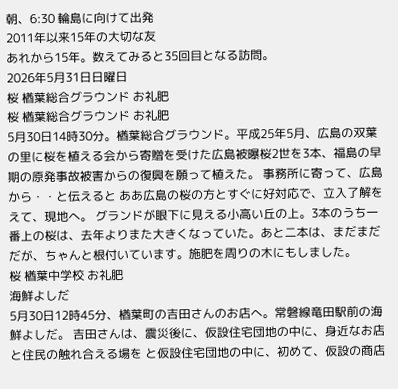朝、6:30 輪島に向けて出発
2011年以来15年の大切な友
あれから15年。数えてみると35回目となる訪問。
2026年5月31日日曜日
桜 楢葉総合グラウンド お礼肥
桜 楢葉総合グラウンド お礼肥
5月30日14時30分。楢葉総合グラウンド。平成25年5月、広島の双葉の里に桜を植える会から寄贈を受けた広島被曝桜2世を3本、福島の早期の原発事故被害からの復興を願って植えた。 事務所に寄って、広島から・・と伝えると ああ広島の桜の方とすぐに好対応で、立入了解をえて、現地へ。 グランドが眼下に見える小高い丘の上。3本のうち一番上の桜は、去年よりまた大きくなっていた。あと二本は、まだまだだが、ちゃんと根付いています。施肥を周りの木にもしました。
桜 楢葉中学校 お礼肥
海鮮よしだ
5月30日12時45分、楢葉町の吉田さんのお店へ。常磐線竜田駅前の海鮮よしだ。 吉田さんは、震災後に、仮設住宅団地の中に、身近なお店と住民の触れ合える場を と仮設住宅団地の中に、初めて、仮設の商店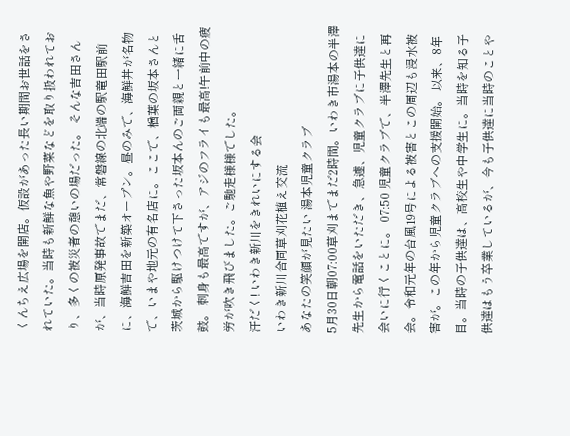くんちえ広場を開店。仮設があった長い期間お世話をされていた。当時も新鮮な魚や野菜などを取り扱われており、多くの被災者の憩いの場だった。 そんな吉田さんが、当時原発事故でまだ、常磐線の北端の駅竜田駅前に、海鮮吉田を新築オープン。昼のみで、海鮮丼が名物で、いまや地元の有名店に。ここで、楢葉の坂本さんと茨城から駆けつけて下さった坂本んのご両親と一緒に舌鼓。 刺身も最高ですが、アジのフライも最高!午前中の疲労が吹き飛びました。ご馳走様様でした。
汗だく! いわき新川をきれいにする会
いわき新川合同草刈花植え交流
あなたの笑顔が見たい 湯本児童クラブ
5月30日朝07:00草刈までまだ2時間。いわき市湯本の半澤先生から電話をいただき、急遽、児童クラブに子供達に会いに行くことに。 07:50 児童クラブで、半澤先生と再会。令和元年の台風19号による被害とこの周辺も浸水被害が。この年から児童クラブへの支援開始。 以来、8年目。当時の子供達は、高校生や中学生に。当時を知る子供達はもう卒業しているが、今も子供達に当時のことや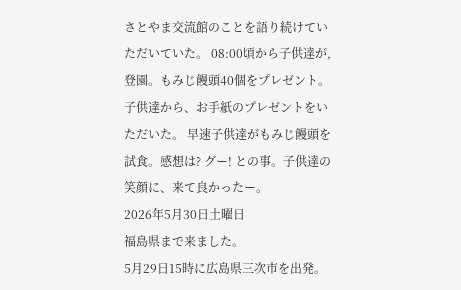さとやま交流館のことを語り続けていただいていた。 08:00頃から子供達が,登園。もみじ饅頭40個をプレゼント。子供達から、お手紙のプレゼントをいただいた。 早速子供達がもみじ饅頭を試食。感想は? グー! との事。子供達の笑顔に、来て良かったー。
2026年5月30日土曜日
福島県まで来ました。
5月29日15時に広島県三次市を出発。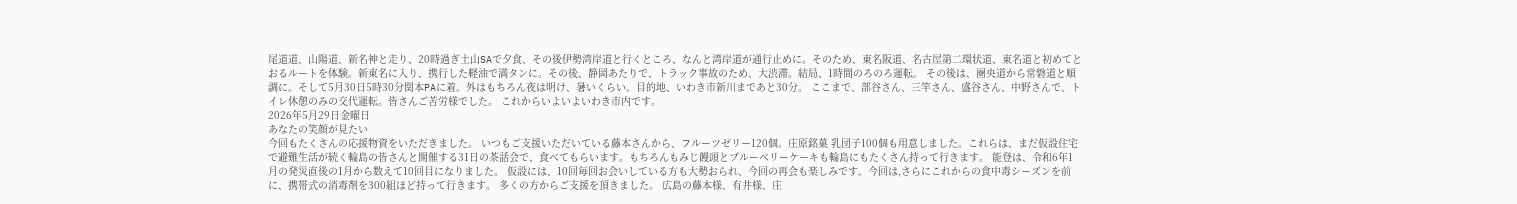尾道道、山陽道、新名神と走り、20時過ぎ土山SAで夕食、その後伊勢湾岸道と行くところ、なんと湾岸道が通行止めに。そのため、東名阪道、名古屋第二環状道、東名道と初めてとおるルートを体験。新東名に入り、携行した軽油で満タンに。その後、静岡あたりで、トラック事故のため、大渋滞。結局、1時間のろのろ運転。 その後は、圏央道から常磐道と順調に。そして5月30日5時30分関本PAに着。外はもちろん夜は明け、暑いくらい。目的地、いわき市新川まであと30分。 ここまで、部谷さん、三竿さん、盛谷さん、中野さんで、トイレ休憩のみの交代運転。皆さんご苦労様でした。 これからいよいよいわき市内です。
2026年5月29日金曜日
あなたの笑顔が見たい
今回もたくさんの応援物資をいただきました。 いつもご支援いただいている藤本さんから、フルーツゼリー120個。庄原銘菓 乳団子100個も用意しました。これらは、まだ仮設住宅で避難生活が続く輪島の皆さんと開催する31日の茶話会で、食べてもらいます。もちろんもみじ饅頭とブルーベリーケーキも輪島にもたくさん持って行きます。 能登は、令和6年1月の発災直後の1月から数えて10回目になりました。 仮設には、10回毎回お会いしている方も大勢おられ、今回の再会も楽しみです。今回は,さらにこれからの食中毒シーズンを前に、携帯式の消毒剤を300組ほど持って行きます。 多くの方からご支援を頂きました。 広島の藤本様、有井様、庄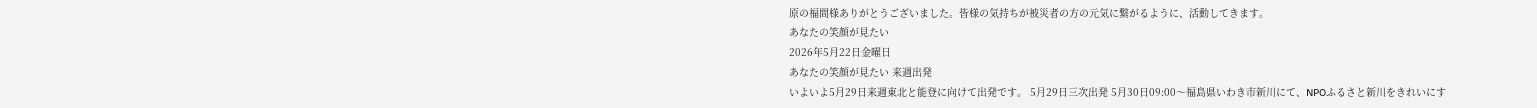原の福間様ありがとうございました。皆様の気持ちが被災者の方の元気に繋がるように、活動してきます。
あなたの笑顔が見たい
2026年5月22日金曜日
あなたの笑顔が見たい 来週出発
いよいよ5月29日来週東北と能登に向けて出発です。 5月29日三次出発 5月30日09:00〜福島県いわき市新川にて、NPOふるさと新川をきれいにす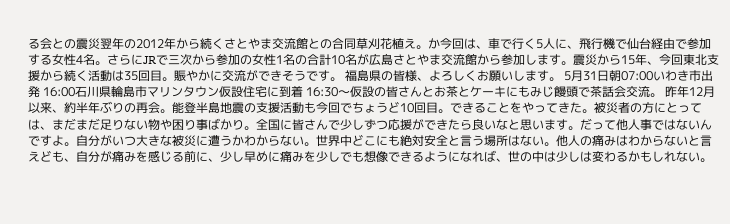る会との震災翌年の2012年から続くさとやま交流館との合同草刈花植え。か今回は、車で行く5人に、飛行機で仙台経由で参加する女性4名。さらにJRで三次から参加の女性1名の合計10名が広島さとやま交流館から参加します。震災から15年、今回東北支援から続く活動は35回目。賑やかに交流ができそうです。 福島県の皆様、よろしくお願いします。 5月31日朝07:00いわき市出発 16:00石川県輪島市マリンタウン仮設住宅に到着 16:30〜仮設の皆さんとお茶とケーキにもみじ饅頭で茶話会交流。 昨年12月以来、約半年ぶりの再会。能登半島地震の支援活動も今回でちょうど10回目。できることをやってきた。被災者の方にとっては、まだまだ足りない物や困り事ばかり。全国に皆さんで少しずつ応援ができたら良いなと思います。だって他人事ではないんですよ。自分がいつ大きな被災に遭うかわからない。世界中どこにも絶対安全と言う場所はない。他人の痛みはわからないと言えども、自分が痛みを感じる前に、少し早めに痛みを少しでも想像できるようになれば、世の中は少しは変わるかもしれない。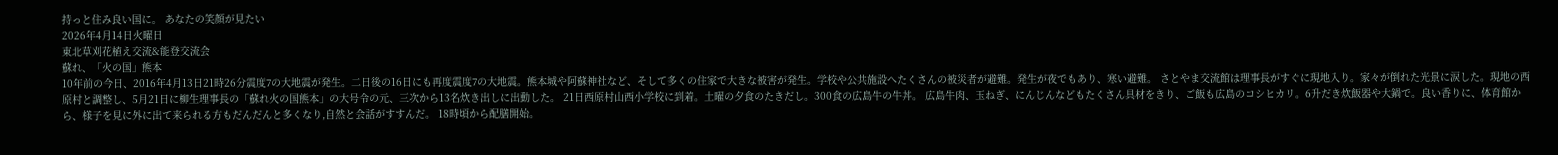持っと住み良い国に。 あなたの笑顔が見たい
2026年4月14日火曜日
東北草刈花植え交流&能登交流会
蘇れ、「火の国」熊本
10年前の今日、2016年4月13日21時26分震度7の大地震が発生。二日後の16日にも再度震度7の大地震。熊本城や阿蘇神社など、そして多くの住家で大きな被害が発生。学校や公共施設へたくさんの被災者が避難。発生が夜でもあり、寒い避難。 さとやま交流館は理事長がすぐに現地入り。家々が倒れた光景に涙した。現地の西原村と調整し、5月21日に柳生理事長の「蘇れ火の国熊本」の大号令の元、三次から13名炊き出しに出動した。 21日西原村山西小学校に到着。土曜の夕食のたきだし。300食の広島牛の牛丼。 広島牛肉、玉ねぎ、にんじんなどもたくさん具材をきり、ご飯も広島のコシヒカリ。6升だき炊飯器や大鍋で。良い香りに、体育館から、様子を見に外に出て来られる方もだんだんと多くなり,自然と会話がすすんだ。 18時頃から配膳開始。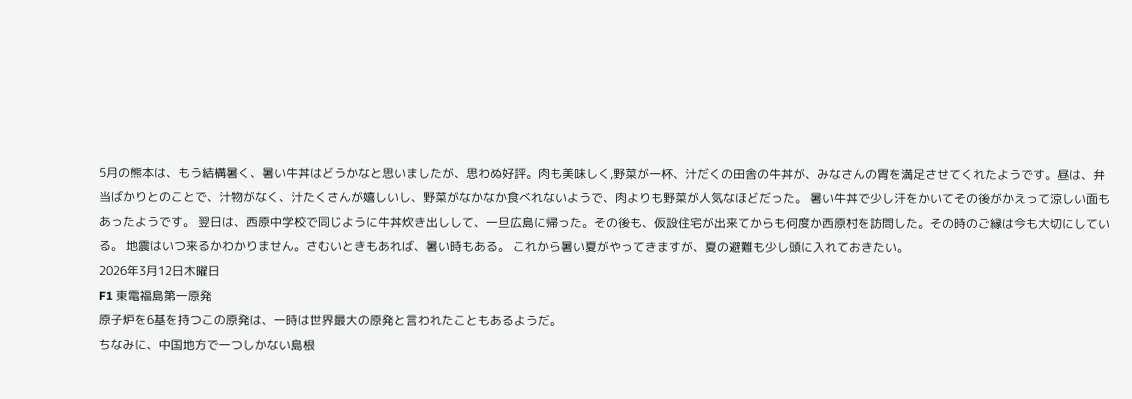5月の熊本は、もう結構暑く、暑い牛丼はどうかなと思いましたが、思わぬ好評。肉も美味しく,野菜が一杯、汁だくの田舎の牛丼が、みなさんの胃を満足させてくれたようです。昼は、弁当ばかりとのことで、汁物がなく、汁たくさんが嬉しいし、野菜がなかなか食べれないようで、肉よりも野菜が人気なほどだった。 暑い牛丼で少し汗をかいてその後がかえって涼しい面もあったようです。 翌日は、西原中学校で同じように牛丼炊き出しして、一旦広島に帰った。その後も、仮設住宅が出来てからも何度か西原村を訪問した。その時のご縁は今も大切にしている。 地震はいつ来るかわかりません。さむいときもあれば、暑い時もある。 これから暑い夏がやってきますが、夏の避難も少し頭に入れておきたい。
2026年3月12日木曜日
F1 東電福島第一原発
原子炉を6基を持つこの原発は、一時は世界最大の原発と言われたこともあるようだ。
ちなみに、中国地方で一つしかない島根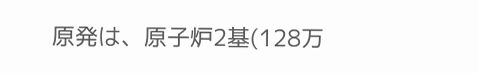原発は、原子炉2基(128万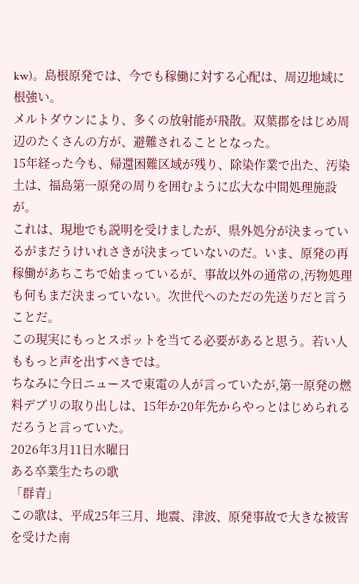kw)。島根原発では、今でも稼働に対する心配は、周辺地域に根強い。
メルトダウンにより、多くの放射能が飛散。双葉郡をはじめ周辺のたくさんの方が、避難されることとなった。
15年経った今も、帰還困難区域が残り、除染作業で出た、汚染土は、福島第一原発の周りを囲むように広大な中間処理施設が。
これは、現地でも説明を受けましたが、県外処分が決まっているがまだうけいれさきが決まっていないのだ。いま、原発の再稼働があちこちで始まっているが、事故以外の通常の,汚物処理も何もまだ決まっていない。次世代へのただの先送りだと言うことだ。
この現実にもっとスポットを当てる必要があると思う。若い人ももっと声を出すべきでは。
ちなみに今日ニュースで東電の人が言っていたが,第一原発の燃料デブリの取り出しは、15年か20年先からやっとはじめられるだろうと言っていた。
2026年3月11日水曜日
ある卒業生たちの歌
「群青」
この歌は、平成25年三月、地震、津波、原発事故で大きな被害を受けた南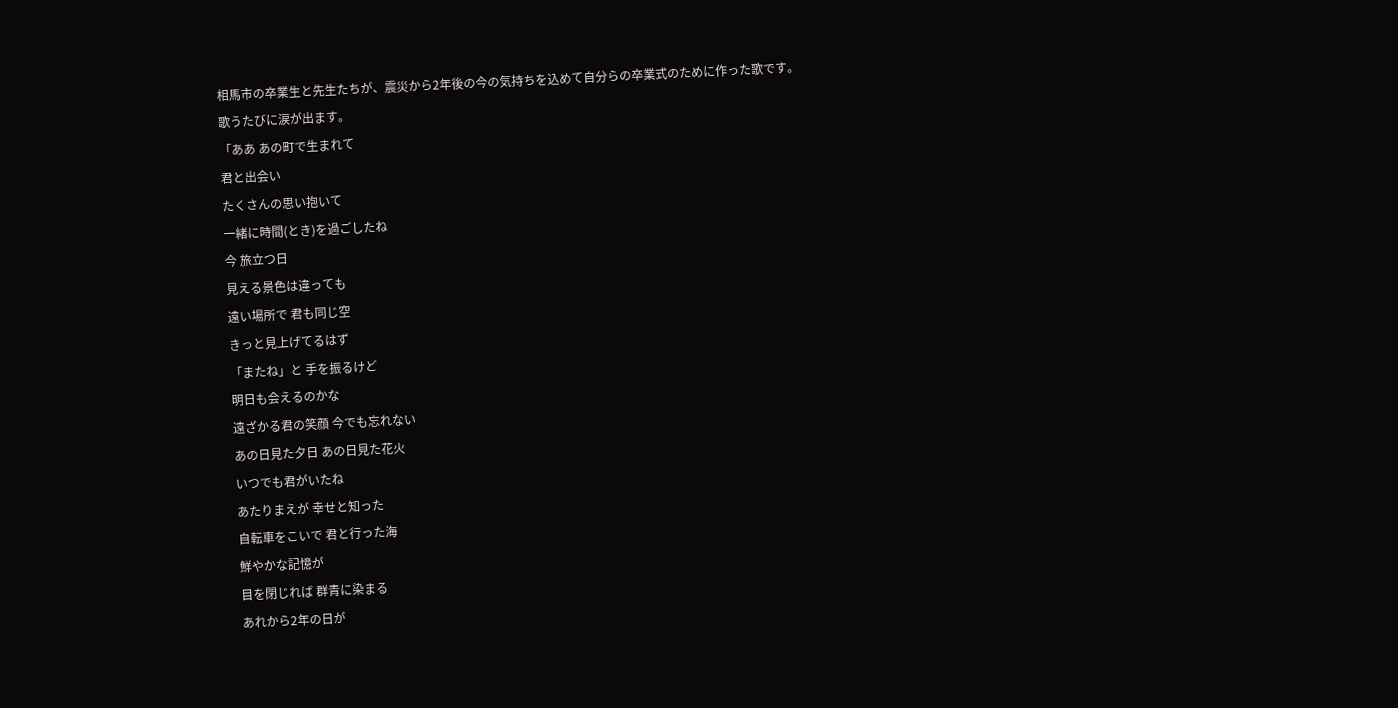相馬市の卒業生と先生たちが、震災から2年後の今の気持ちを込めて自分らの卒業式のために作った歌です。
歌うたびに涙が出ます。
「ああ あの町で生まれて
君と出会い
たくさんの思い抱いて
一緒に時間(とき)を過ごしたね
今 旅立つ日
見える景色は違っても
遠い場所で 君も同じ空
きっと見上げてるはず
「またね」と 手を振るけど
明日も会えるのかな
遠ざかる君の笑顔 今でも忘れない
あの日見た夕日 あの日見た花火
いつでも君がいたね
あたりまえが 幸せと知った
自転車をこいで 君と行った海
鮮やかな記憶が
目を閉じれば 群青に染まる
あれから2年の日が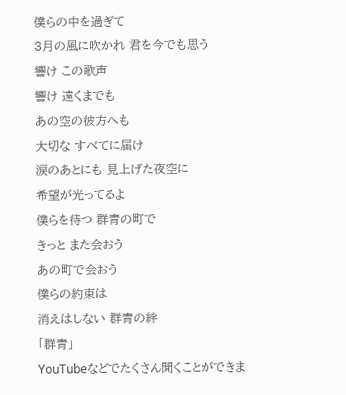僕らの中を過ぎて
3月の風に吹かれ 君を今でも思う
響け この歌声
響け 遠くまでも
あの空の彼方へも
大切な すべてに届け
涙のあとにも 見上げた夜空に
希望が光ってるよ
僕らを待つ 群青の町で
きっと また会おう
あの町で会おう
僕らの約束は
消えはしない 群青の絆
「群青」
YouTubeなどでたくさん聞くことができま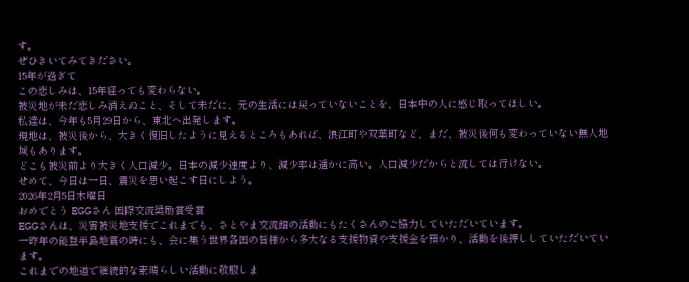す。
ぜひきいてみてきださい。
15年が過ぎて
この悲しみは、15年経っても変わらない。
被災地が未だ悲しみ消えぬこと、そして未だに、元の生活には戻っていないことを、日本中の人に感じ取ってほしい。
私達は、今年も5月29日から、東北へ出発します。
現地は、被災後から、大きく復旧したように見えるところもあれば、浪江町や双葉町など、まだ、被災後何も変わっていない無人地域もあります。
どこも被災前より大きく人口減少。日本の減少速度より、減少率は遥かに高い。人口減少だからと流しては行けない。
せめて、今日は一日、震災を思い起こす日にしよう。
2026年2月5日木曜日
おめでとう EGGさん 国際交流奨励賞受賞
EGGさんは、災害被災地支援でこれまでも、さとやま交流館の活動にもたくさんのご協力していただいています。
一昨年の能登半島地震の時にも、会に集う世界各国の皆様から多大なる支援物資や支援金を預かり、活動を後押ししていただいています。
これまでの地道で継続的な素晴らしい活動に敬服しま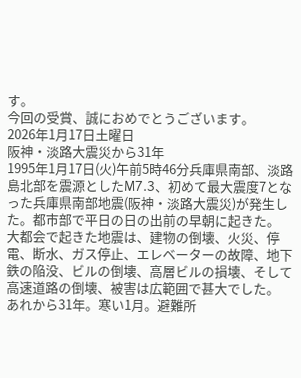す。
今回の受賞、誠におめでとうございます。
2026年1月17日土曜日
阪神・淡路大震災から31年
1995年1月17日(火)午前5時46分兵庫県南部、淡路島北部を震源としたM7.3、初めて最大震度7となった兵庫県南部地震(阪神・淡路大震災)が発生した。都市部で平日の日の出前の早朝に起きた。
大都会で起きた地震は、建物の倒壊、火災、停電、断水、ガス停止、エレベーターの故障、地下鉄の陥没、ビルの倒壊、高層ビルの損壊、そして高速道路の倒壊、被害は広範囲で甚大でした。
あれから31年。寒い1月。避難所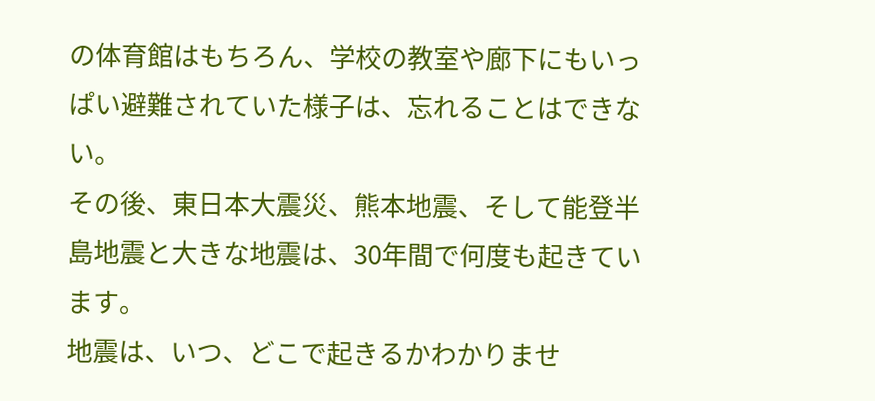の体育館はもちろん、学校の教室や廊下にもいっぱい避難されていた様子は、忘れることはできない。
その後、東日本大震災、熊本地震、そして能登半島地震と大きな地震は、30年間で何度も起きています。
地震は、いつ、どこで起きるかわかりませ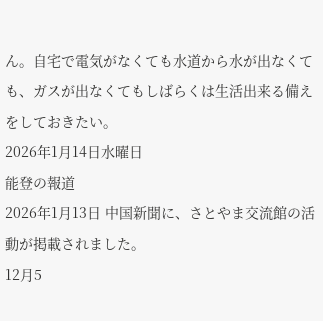ん。自宅で電気がなくても水道から水が出なくても、ガスが出なくてもしばらくは生活出来る備えをしておきたい。
2026年1月14日水曜日
能登の報道
2026年1月13日 中国新聞に、さとやま交流館の活動が掲載されました。
12月5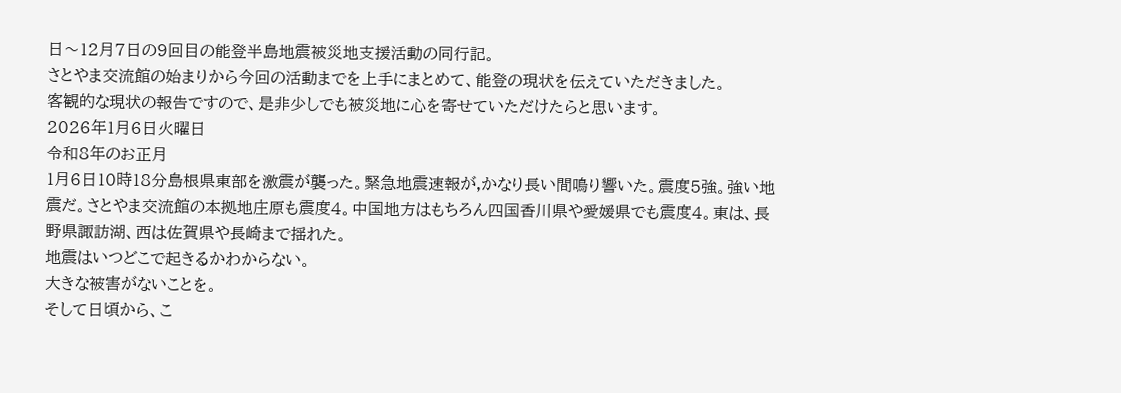日〜12月7日の9回目の能登半島地震被災地支援活動の同行記。
さとやま交流館の始まりから今回の活動までを上手にまとめて、能登の現状を伝えていただきました。
客観的な現状の報告ですので、是非少しでも被災地に心を寄せていただけたらと思います。
2026年1月6日火曜日
令和8年のお正月
1月6日10時18分島根県東部を激震が襲った。緊急地震速報が,かなり長い間鳴り響いた。震度5強。強い地震だ。さとやま交流館の本拠地庄原も震度4。中国地方はもちろん四国香川県や愛媛県でも震度4。東は、長野県諏訪湖、西は佐賀県や長崎まで揺れた。
地震はいつどこで起きるかわからない。
大きな被害がないことを。
そして日頃から、こ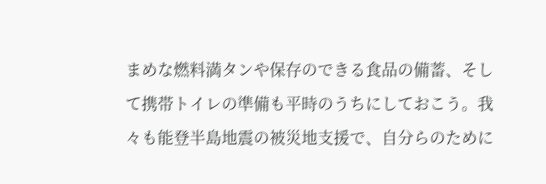まめな燃料満タンや保存のできる食品の備蓄、そして携帯トイレの準備も平時のうちにしておこう。我々も能登半島地震の被災地支援で、自分らのために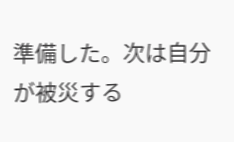準備した。次は自分が被災する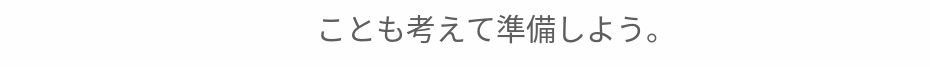ことも考えて準備しよう。